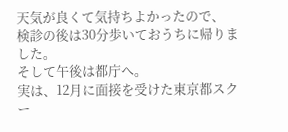天気が良くて気持ちよかったので、
検診の後は30分歩いておうちに帰りました。
そして午後は都庁へ。
実は、12月に面接を受けた東京都スクー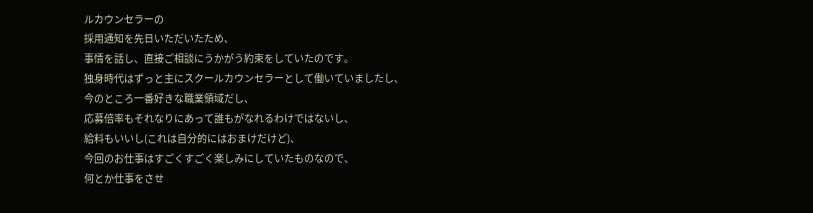ルカウンセラーの
採用通知を先日いただいたため、
事情を話し、直接ご相談にうかがう約束をしていたのです。
独身時代はずっと主にスクールカウンセラーとして働いていましたし、
今のところ一番好きな職業領域だし、
応募倍率もそれなりにあって誰もがなれるわけではないし、
給料もいいし(これは自分的にはおまけだけど)、
今回のお仕事はすごくすごく楽しみにしていたものなので、
何とか仕事をさせ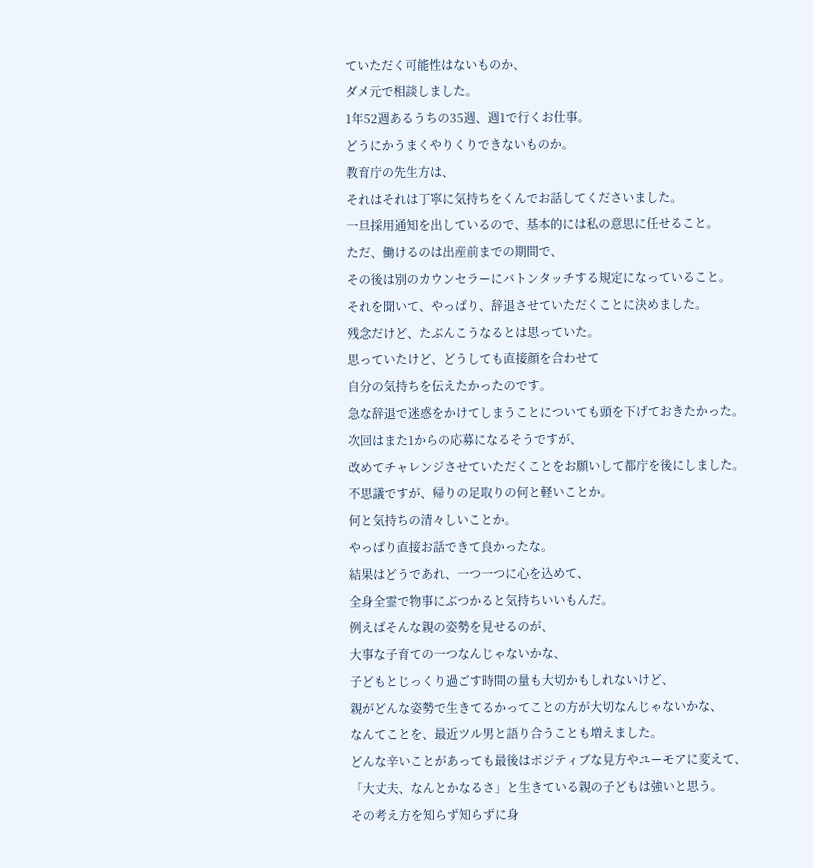ていただく可能性はないものか、
ダメ元で相談しました。
1年52週あるうちの35週、週1で行くお仕事。
どうにかうまくやりくりできないものか。
教育庁の先生方は、
それはそれは丁寧に気持ちをくんでお話してくださいました。
一旦採用通知を出しているので、基本的には私の意思に任せること。
ただ、働けるのは出産前までの期間で、
その後は別のカウンセラーにバトンタッチする規定になっていること。
それを聞いて、やっぱり、辞退させていただくことに決めました。
残念だけど、たぶんこうなるとは思っていた。
思っていたけど、どうしても直接顔を合わせて
自分の気持ちを伝えたかったのです。
急な辞退で迷惑をかけてしまうことについても頭を下げておきたかった。
次回はまた1からの応募になるそうですが、
改めてチャレンジさせていただくことをお願いして都庁を後にしました。
不思議ですが、帰りの足取りの何と軽いことか。
何と気持ちの清々しいことか。
やっぱり直接お話できて良かったな。
結果はどうであれ、一つ一つに心を込めて、
全身全霊で物事にぶつかると気持ちいいもんだ。
例えばそんな親の姿勢を見せるのが、
大事な子育ての一つなんじゃないかな、
子どもとじっくり過ごす時間の量も大切かもしれないけど、
親がどんな姿勢で生きてるかってことの方が大切なんじゃないかな、
なんてことを、最近ツル男と語り合うことも増えました。
どんな辛いことがあっても最後はポジティブな見方やユーモアに変えて、
「大丈夫、なんとかなるさ」と生きている親の子どもは強いと思う。
その考え方を知らず知らずに身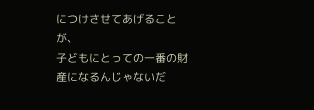につけさせてあげることが、
子どもにとっての一番の財産になるんじゃないだ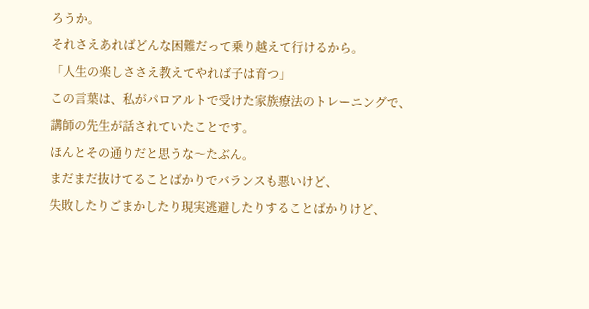ろうか。
それさえあればどんな困難だって乗り越えて行けるから。
「人生の楽しささえ教えてやれば子は育つ」
この言葉は、私がパロアルトで受けた家族療法のトレーニングで、
講師の先生が話されていたことです。
ほんとその通りだと思うな〜たぶん。
まだまだ抜けてることばかりでバランスも悪いけど、
失敗したりごまかしたり現実逃避したりすることばかりけど、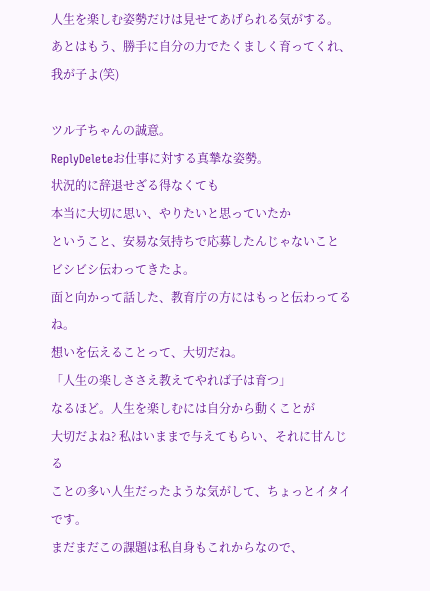人生を楽しむ姿勢だけは見せてあげられる気がする。
あとはもう、勝手に自分の力でたくましく育ってくれ、我が子よ(笑)

ツル子ちゃんの誠意。
ReplyDeleteお仕事に対する真摯な姿勢。
状況的に辞退せざる得なくても
本当に大切に思い、やりたいと思っていたか
ということ、安易な気持ちで応募したんじゃないこと
ビシビシ伝わってきたよ。
面と向かって話した、教育庁の方にはもっと伝わってるね。
想いを伝えることって、大切だね。
「人生の楽しささえ教えてやれば子は育つ」
なるほど。人生を楽しむには自分から動くことが
大切だよね? 私はいままで与えてもらい、それに甘んじる
ことの多い人生だったような気がして、ちょっとイタイです。
まだまだこの課題は私自身もこれからなので、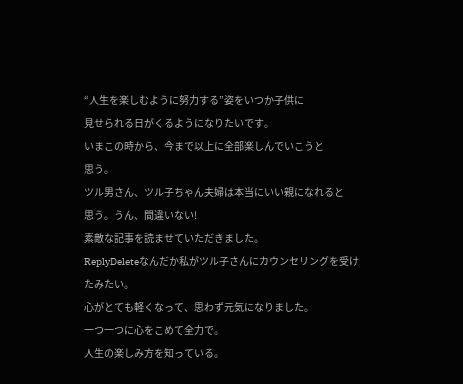“人生を楽しむように努力する”姿をいつか子供に
見せられる日がくるようになりたいです。
いまこの時から、今まで以上に全部楽しんでいこうと
思う。
ツル男さん、ツル子ちゃん夫婦は本当にいい親になれると
思う。うん、間違いない!
素敵な記事を読ませていただきました。
ReplyDeleteなんだか私がツル子さんにカウンセリングを受けたみたい。
心がとても軽くなって、思わず元気になりました。
一つ一つに心をこめて全力で。
人生の楽しみ方を知っている。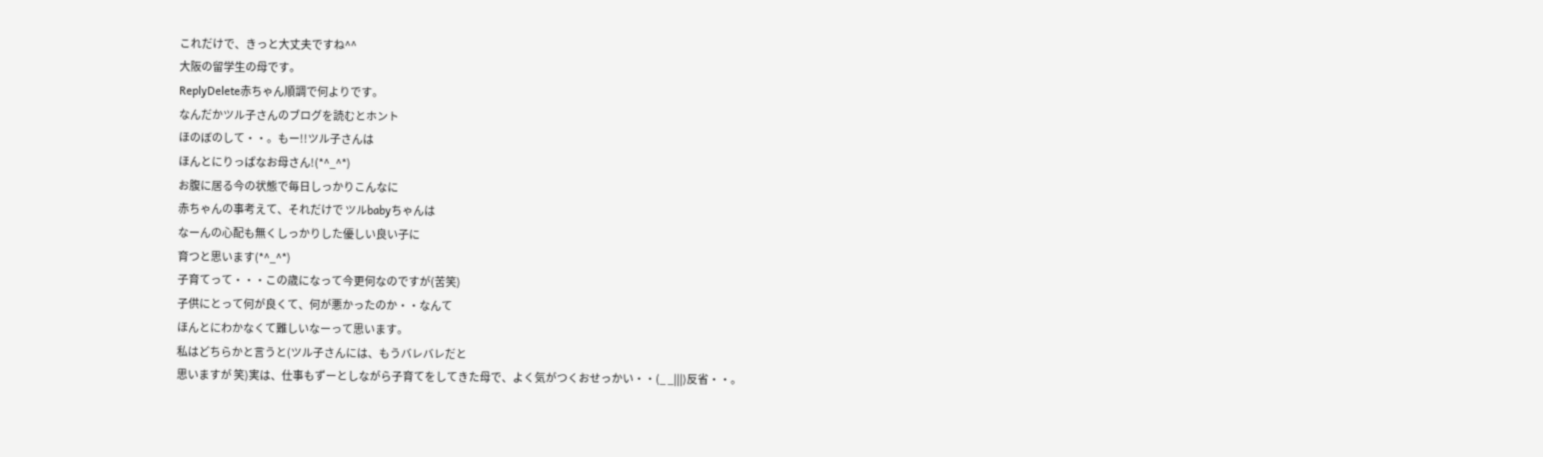これだけで、きっと大丈夫ですね^^
大阪の留学生の母です。
ReplyDelete赤ちゃん順調で何よりです。
なんだかツル子さんのブログを読むとホント
ほのぼのして・・。もー!!ツル子さんは
ほんとにりっぱなお母さん!(*^_^*)
お腹に居る今の状態で毎日しっかりこんなに
赤ちゃんの事考えて、それだけで ツルbabyちゃんは
なーんの心配も無くしっかりした優しい良い子に
育つと思います(*^_^*)
子育てって・・・この歳になって今更何なのですが(苦笑)
子供にとって何が良くて、何が悪かったのか・・なんて
ほんとにわかなくて難しいなーって思います。
私はどちらかと言うと(ツル子さんには、もうバレバレだと
思いますが 笑)実は、仕事もずーとしながら子育てをしてきた母で、よく気がつくおせっかい・・(_ _|||)反省・・。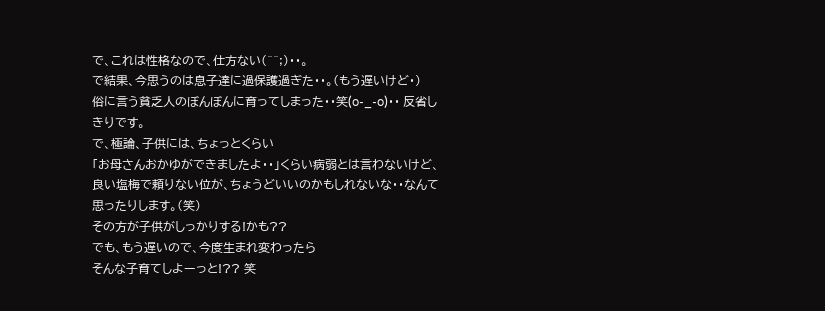で、これは性格なので、仕方ない(^^;)・・。
で結果、今思うのは息子達に過保護過ぎた・・。(もう遅いけど・)
俗に言う貧乏人のぼんぼんに育ってしまった・・笑(o-_-o)・・ 反省しきりです。
で、極論、子供には、ちょっとくらい
「お母さんおかゆができましたよ・・」くらい病弱とは言わないけど、良い塩梅で頼りない位が、ちょうどいいのかもしれないな・・なんて思ったりします。(笑)
その方が子供がしっかりする!かも??
でも、もう遅いので、今度生まれ変わったら
そんな子育てしよーっと!?? 笑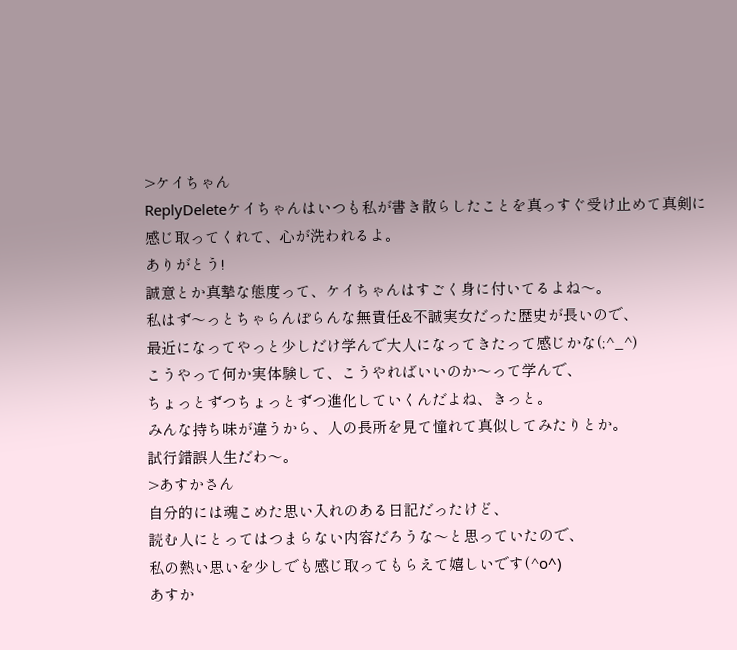>ケイちゃん
ReplyDeleteケイちゃんはいつも私が書き散らしたことを真っすぐ受け止めて真剣に感じ取ってくれて、心が洗われるよ。
ありがとう!
誠意とか真摯な態度って、ケイちゃんはすごく身に付いてるよね〜。
私はず〜っとちゃらんぽらんな無責任&不誠実女だった歴史が長いので、
最近になってやっと少しだけ学んで大人になってきたって感じかな(;^_^)
こうやって何か実体験して、こうやればいいのか〜って学んで、
ちょっとずつちょっとずつ進化していくんだよね、きっと。
みんな持ち味が違うから、人の長所を見て憧れて真似してみたりとか。
試行錯誤人生だわ〜。
>あすかさん
自分的には魂こめた思い入れのある日記だったけど、
読む人にとってはつまらない内容だろうな〜と思っていたので、
私の熱い思いを少しでも感じ取ってもらえて嬉しいです(^o^)
あすか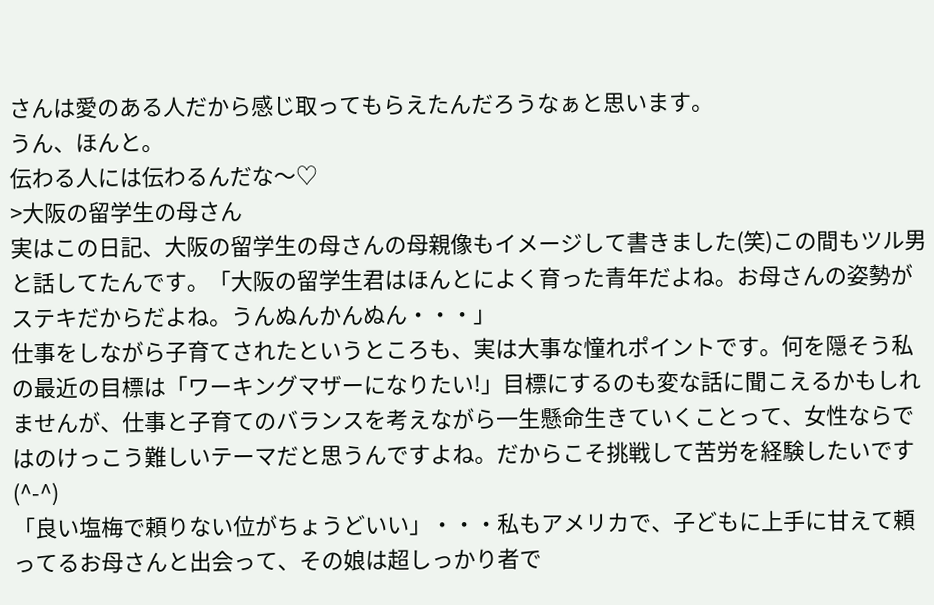さんは愛のある人だから感じ取ってもらえたんだろうなぁと思います。
うん、ほんと。
伝わる人には伝わるんだな〜♡
>大阪の留学生の母さん
実はこの日記、大阪の留学生の母さんの母親像もイメージして書きました(笑)この間もツル男と話してたんです。「大阪の留学生君はほんとによく育った青年だよね。お母さんの姿勢がステキだからだよね。うんぬんかんぬん・・・」
仕事をしながら子育てされたというところも、実は大事な憧れポイントです。何を隠そう私の最近の目標は「ワーキングマザーになりたい!」目標にするのも変な話に聞こえるかもしれませんが、仕事と子育てのバランスを考えながら一生懸命生きていくことって、女性ならではのけっこう難しいテーマだと思うんですよね。だからこそ挑戦して苦労を経験したいです(^-^)
「良い塩梅で頼りない位がちょうどいい」・・・私もアメリカで、子どもに上手に甘えて頼ってるお母さんと出会って、その娘は超しっかり者で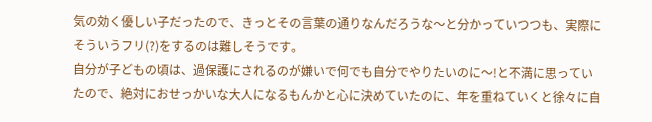気の効く優しい子だったので、きっとその言葉の通りなんだろうな〜と分かっていつつも、実際にそういうフリ(?)をするのは難しそうです。
自分が子どもの頃は、過保護にされるのが嫌いで何でも自分でやりたいのに〜!と不満に思っていたので、絶対におせっかいな大人になるもんかと心に決めていたのに、年を重ねていくと徐々に自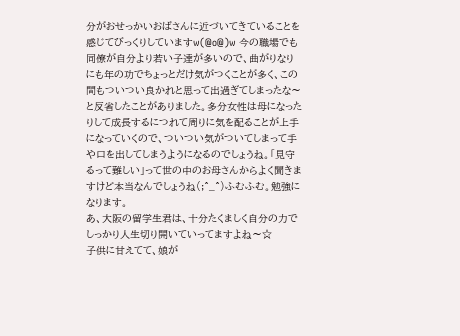分がおせっかいおばさんに近づいてきていることを感じてびっくりしていますw(@o@)w 今の職場でも同僚が自分より若い子達が多いので、曲がりなりにも年の功でちょっとだけ気がつくことが多く、この間もついつい良かれと思って出過ぎてしまったな〜と反省したことがありました。多分女性は母になったりして成長するにつれて周りに気を配ることが上手になっていくので、ついつい気がついてしまって手や口を出してしまうようになるのでしょうね。「見守るって難しい」って世の中のお母さんからよく聞きますけど本当なんでしょうね(;^_^)ふむふむ。勉強になります。
あ、大阪の留学生君は、十分たくましく自分の力でしっかり人生切り開いていってますよね〜☆
子供に甘えてて、娘が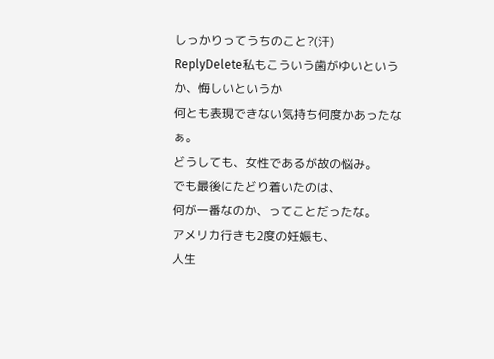しっかりってうちのこと?(汗)
ReplyDelete私もこういう歯がゆいというか、悔しいというか
何とも表現できない気持ち何度かあったなぁ。
どうしても、女性であるが故の悩み。
でも最後にたどり着いたのは、
何が一番なのか、ってことだったな。
アメリカ行きも2度の妊娠も、
人生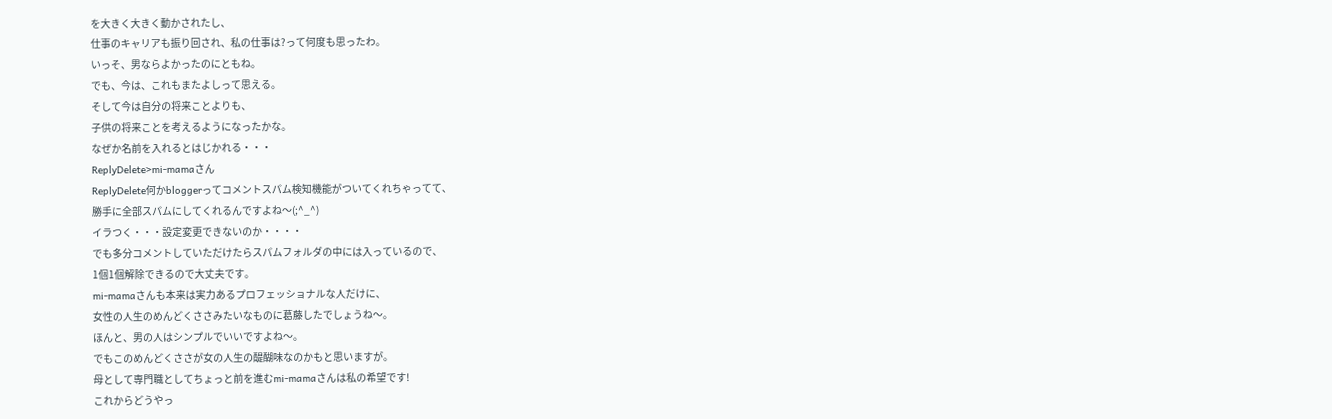を大きく大きく動かされたし、
仕事のキャリアも振り回され、私の仕事は?って何度も思ったわ。
いっそ、男ならよかったのにともね。
でも、今は、これもまたよしって思える。
そして今は自分の将来ことよりも、
子供の将来ことを考えるようになったかな。
なぜか名前を入れるとはじかれる・・・
ReplyDelete>mi-mamaさん
ReplyDelete何かbloggerってコメントスパム検知機能がついてくれちゃってて、
勝手に全部スパムにしてくれるんですよね〜(;^_^)
イラつく・・・設定変更できないのか・・・・
でも多分コメントしていただけたらスパムフォルダの中には入っているので、
1個1個解除できるので大丈夫です。
mi-mamaさんも本来は実力あるプロフェッショナルな人だけに、
女性の人生のめんどくささみたいなものに葛藤したでしょうね〜。
ほんと、男の人はシンプルでいいですよね〜。
でもこのめんどくささが女の人生の醍醐味なのかもと思いますが。
母として専門職としてちょっと前を進むmi-mamaさんは私の希望です!
これからどうやっ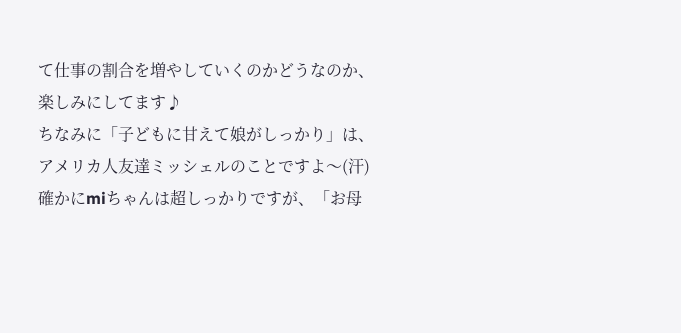て仕事の割合を増やしていくのかどうなのか、
楽しみにしてます♪
ちなみに「子どもに甘えて娘がしっかり」は、
アメリカ人友達ミッシェルのことですよ〜(汗)
確かにmiちゃんは超しっかりですが、「お母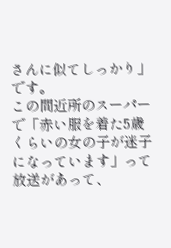さんに似てしっかり」です。
この間近所のスーパーで「赤い服を着た5歳くらいの女の子が迷子になっています」って放送があって、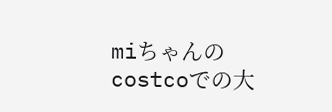miちゃんのcostcoでの大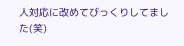人対応に改めてびっくりしてました(笑)